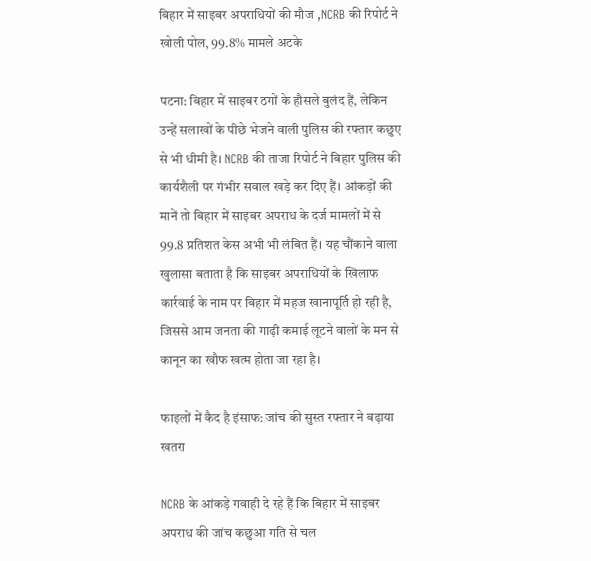बिहार में साइबर अपराधियों की मौज ,NCRB की रिपोर्ट ने खोली पोल, 99.8% मामले अटके

पटना: बिहार में साइबर ठगों के हौसले बुलंद हैं, लेकिन उन्हें सलाखों के पीछे भेजने वाली पुलिस की रफ्तार कछुए से भी धीमी है। NCRB की ताजा रिपोर्ट ने बिहार पुलिस की कार्यशैली पर गंभीर सवाल खड़े कर दिए हैं। आंकड़ों की मानें तो बिहार में साइबर अपराध के दर्ज मामलों में से 99.8 प्रतिशत केस अभी भी लंबित हैं। यह चौंकाने वाला खुलासा बताता है कि साइबर अपराधियों के खिलाफ कार्रवाई के नाम पर बिहार में महज खानापूर्ति हो रही है, जिससे आम जनता की गाढ़ी कमाई लूटने वालों के मन से कानून का खौफ खत्म होता जा रहा है।

फाइलों में कैद है इंसाफ: जांच की सुस्त रफ्तार ने बढ़ाया खतरा

NCRB के आंकड़े गवाही दे रहे हैं कि बिहार में साइबर अपराध की जांच कछुआ गति से चल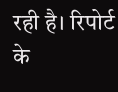रही है। रिपोर्ट के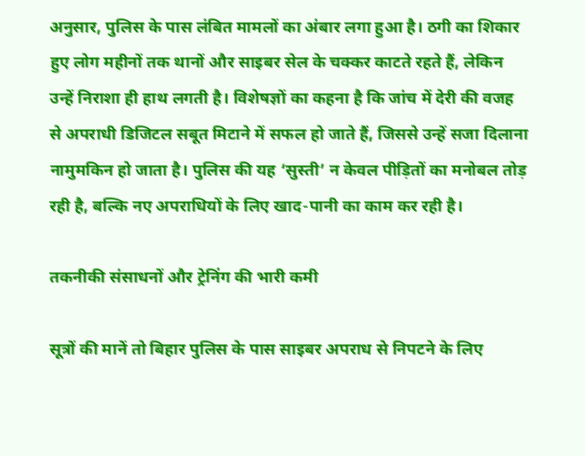अनुसार, पुलिस के पास लंबित मामलों का अंबार लगा हुआ है। ठगी का शिकार हुए लोग महीनों तक थानों और साइबर सेल के चक्कर काटते रहते हैं, लेकिन उन्हें निराशा ही हाथ लगती है। विशेषज्ञों का कहना है कि जांच में देरी की वजह से अपराधी डिजिटल सबूत मिटाने में सफल हो जाते हैं, जिससे उन्हें सजा दिलाना नामुमकिन हो जाता है। पुलिस की यह ‘सुस्ती’ न केवल पीड़ितों का मनोबल तोड़ रही है, बल्कि नए अपराधियों के लिए खाद-पानी का काम कर रही है।

तकनीकी संसाधनों और ट्रेनिंग की भारी कमी

सूत्रों की मानें तो बिहार पुलिस के पास साइबर अपराध से निपटने के लिए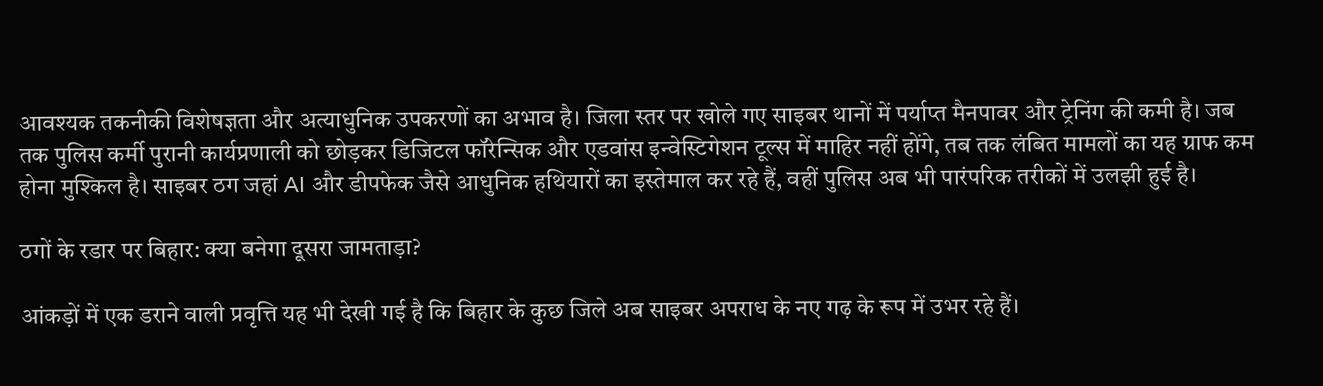आवश्यक तकनीकी विशेषज्ञता और अत्याधुनिक उपकरणों का अभाव है। जिला स्तर पर खोले गए साइबर थानों में पर्याप्त मैनपावर और ट्रेनिंग की कमी है। जब तक पुलिस कर्मी पुरानी कार्यप्रणाली को छोड़कर डिजिटल फॉरेन्सिक और एडवांस इन्वेस्टिगेशन टूल्स में माहिर नहीं होंगे, तब तक लंबित मामलों का यह ग्राफ कम होना मुश्किल है। साइबर ठग जहां AI और डीपफेक जैसे आधुनिक हथियारों का इस्तेमाल कर रहे हैं, वहीं पुलिस अब भी पारंपरिक तरीकों में उलझी हुई है।

ठगों के रडार पर बिहार: क्या बनेगा दूसरा जामताड़ा?

आंकड़ों में एक डराने वाली प्रवृत्ति यह भी देखी गई है कि बिहार के कुछ जिले अब साइबर अपराध के नए गढ़ के रूप में उभर रहे हैं।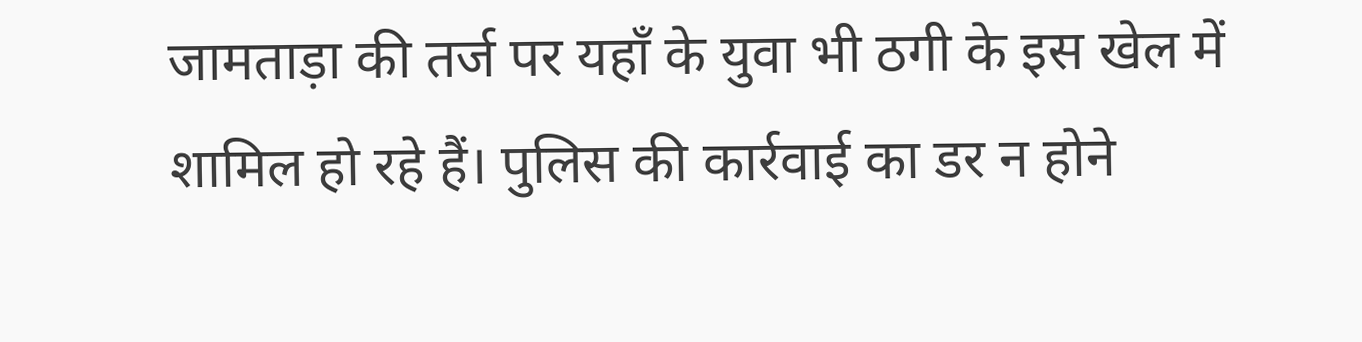जामताड़ा की तर्ज पर यहाँ के युवा भी ठगी के इस खेल में शामिल हो रहे हैं। पुलिस की कार्रवाई का डर न होने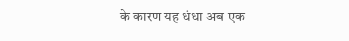के कारण यह धंधा अब एक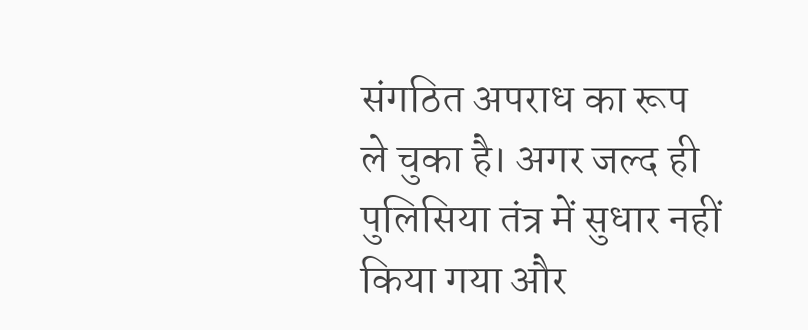संगठित अपराध का रूप ले चुका है। अगर जल्द ही पुलिसिया तंत्र में सुधार नहीं किया गया और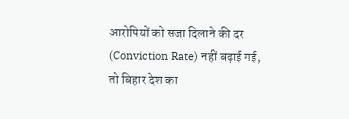आरोपियों को सजा दिलाने की दर (Conviction Rate) नहीं बढ़ाई गई, तो बिहार देश का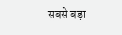सबसे बड़ा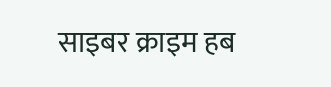साइबर क्राइम हब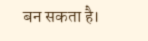बन सकता है।